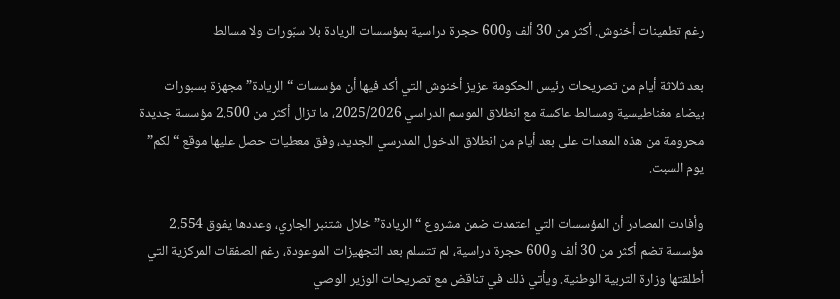رغم تطمينات أخنوش. أكثر من 30 ألف و600 حجرة دراسية بمؤسسات الريادة بلا سبّورات ولا مسالط

بعد ثلاثة أيام من تصريحات رئيس الحكومة عزيز أخنوش التي أكد فيها أن مؤسسات “الريادة” مجهزة بسبورات بيضاء مغناطيسية ومسالط عاكسة مع انطلاق الموسم الدراسي 2025/2026، ما تزال أكثر من 2.500 مؤسسة جديدة محرومة من هذه المعدات على بعد أيام من انطلاق الدخول المدرسي الجديد، وفق معطيات حصل عليها موقع “لكم” يوم السبت.

وأفادت المصادر أن المؤسسات التي اعتمدت ضمن مشروع “الريادة” خلال شتنبر الجاري، وعددها يفوق 2.554 مؤسسة تضم أكثر من 30 ألف و600 حجرة دراسية، لم تتسلم بعد التجهيزات الموعودة، رغم الصفقات المركزية التي أطلقتها وزارة التربية الوطنية. ويأتي ذلك في تناقض مع تصريحات الوزير الوصي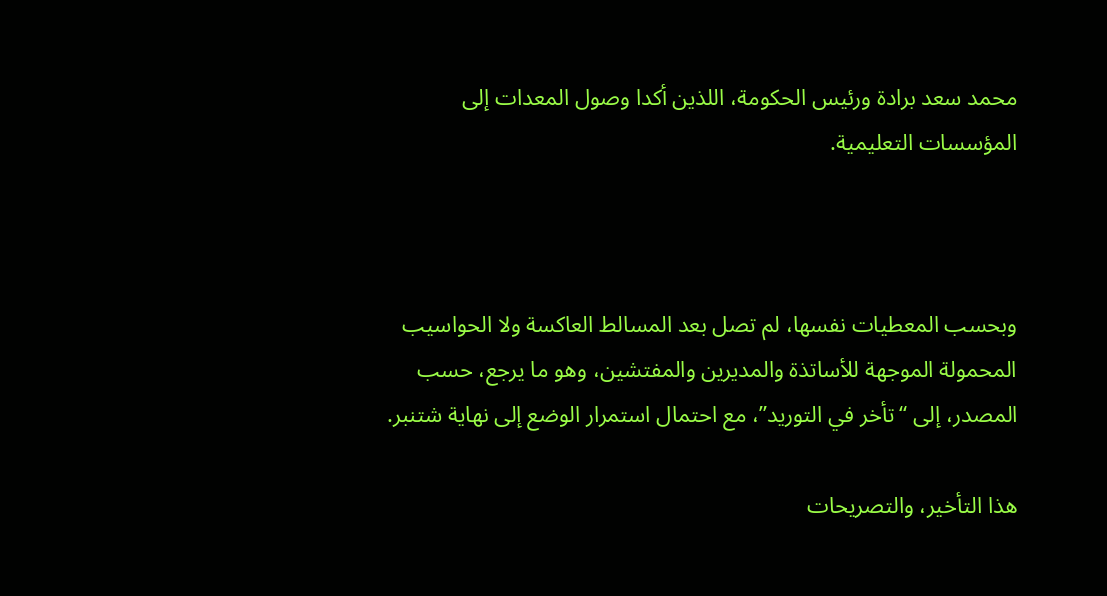محمد سعد برادة ورئيس الحكومة، اللذين أكدا وصول المعدات إلى المؤسسات التعليمية.



وبحسب المعطيات نفسها، لم تصل بعد المسالط العاكسة ولا الحواسيب المحمولة الموجهة للأساتذة والمديرين والمفتشين، وهو ما يرجع، حسب المصدر، إلى “تأخر في التوريد”، مع احتمال استمرار الوضع إلى نهاية شتنبر.

هذا التأخير، والتصريحات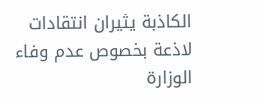الكاذبة يثيران انتقادات لاذعة بخصوص عدم وفاء الوزارة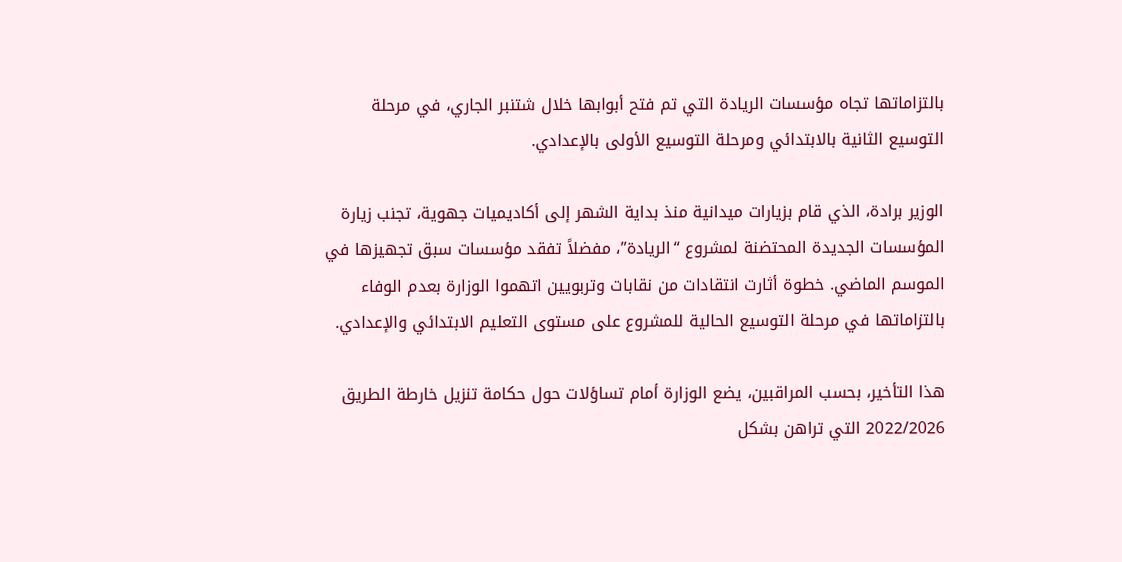بالتزاماتها تجاه مؤسسات الريادة التي تم فتح أبوابها خلال شتنبر الجاري، في مرحلة التوسيع الثانية بالابتدائي ومرحلة التوسيع الأولى بالإعدادي.

الوزير برادة، الذي قام بزيارات ميدانية منذ بداية الشهر إلى أكاديميات جهوية، تجنب زيارة المؤسسات الجديدة المحتضنة لمشروع “الريادة”، مفضلاً تفقد مؤسسات سبق تجهيزها في الموسم الماضي. خطوة أثارت انتقادات من نقابات وتربويين اتهموا الوزارة بعدم الوفاء بالتزاماتها في مرحلة التوسيع الحالية للمشروع على مستوى التعليم الابتدائي والإعدادي.

هذا التأخير، بحسب المراقبين، يضع الوزارة أمام تساؤلات حول حكامة تنزيل خارطة الطريق 2022/2026 التي تراهن بشكل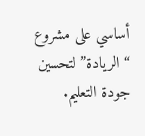أساسي على مشروع “الريادة” لتحسين جودة التعليم.